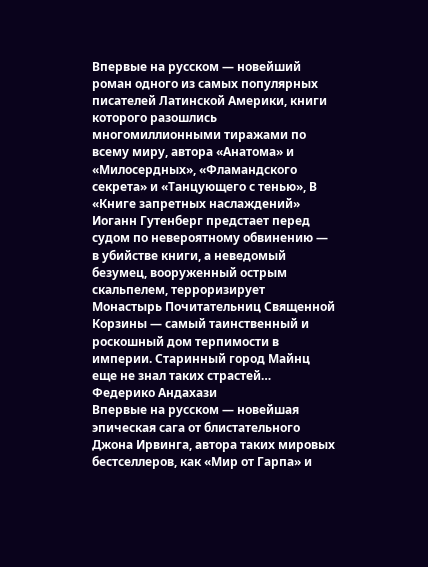Впервые на русском — новейший роман одного из самых популярных писателей Латинской Америки, книги которого разошлись многомиллионными тиражами по всему миру, автора «Анатома» и «Милосердных», «Фламандского секрета» и «Танцующего с тенью», В «Книге запретных наслаждений» Иоганн Гутенберг предстает перед судом по невероятному обвинению — в убийстве книги, а неведомый безумец, вооруженный острым скальпелем, терроризирует Монастырь Почитательниц Священной Корзины — самый таинственный и роскошный дом терпимости в империи. Старинный город Майнц еще не знал таких страстей…
Федерико Андахази
Впервые на русском — новейшая эпическая сага от блистательного Джона Ирвинга, автора таких мировых бестселлеров, как «Мир от Гарпа» и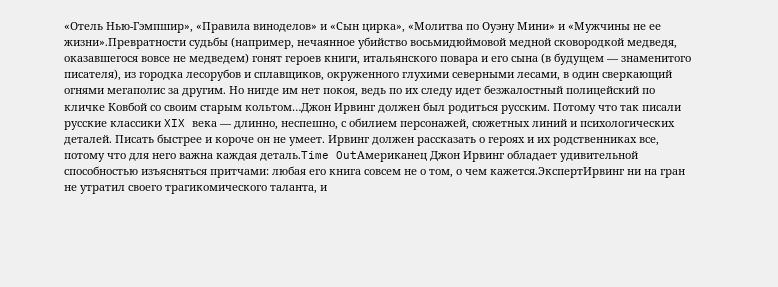«Отель Нью-Гэмпшир», «Правила виноделов» и «Сын цирка», «Молитва по Оуэну Мини» и «Мужчины не ее жизни».Превратности судьбы (например, нечаянное убийство восьмидюймовой медной сковородкой медведя, оказавшегося вовсе не медведем) гонят героев книги, итальянского повара и его сына (в будущем — знаменитого писателя), из городка лесорубов и сплавщиков, окруженного глухими северными лесами, в один сверкающий огнями мегаполис за другим. Но нигде им нет покоя, ведь по их следу идет безжалостный полицейский по кличке Ковбой со своим старым кольтом…Джон Ирвинг должен был родиться русским. Потому что так писали русские классики XIX века — длинно, неспешно, с обилием персонажей, сюжетных линий и психологических деталей. Писать быстрее и короче он не умеет. Ирвинг должен рассказать о героях и их родственниках все, потому что для него важна каждая деталь.Time OutАмериканец Джон Ирвинг обладает удивительной способностью изъясняться притчами: любая его книга совсем не о том, о чем кажется.ЭкспертИрвинг ни на гран не утратил своего трагикомического таланта, и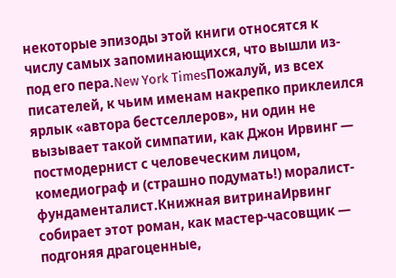некоторые эпизоды этой книги относятся к числу самых запоминающихся, что вышли из-под его пера.New York TimesПожалуй, из всех писателей, к чьим именам накрепко приклеился ярлык «автора бестселлеров», ни один не вызывает такой симпатии, как Джон Ирвинг — постмодернист с человеческим лицом, комедиограф и (страшно подумать!) моралист-фундаменталист.Книжная витринаИрвинг собирает этот роман, как мастер-часовщик — подгоняя драгоценные,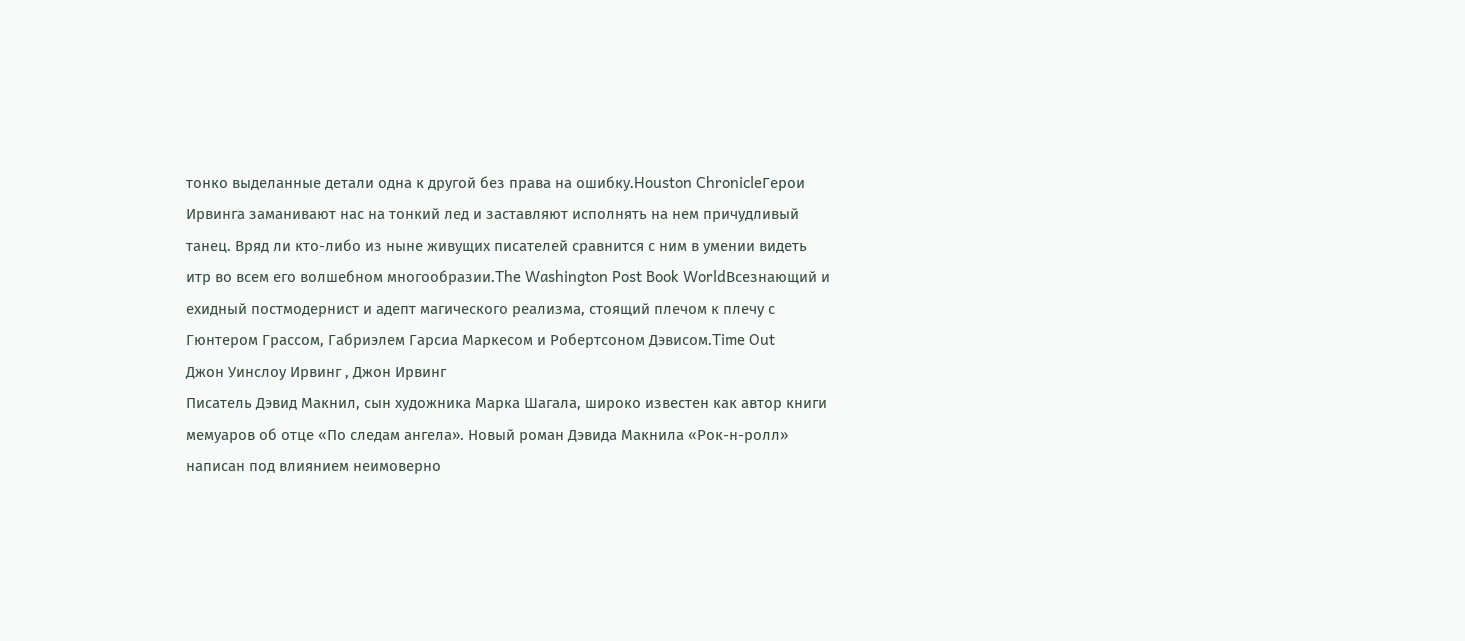тонко выделанные детали одна к другой без права на ошибку.Houston ChronicleГерои Ирвинга заманивают нас на тонкий лед и заставляют исполнять на нем причудливый танец. Вряд ли кто-либо из ныне живущих писателей сравнится с ним в умении видеть итр во всем его волшебном многообразии.The Washington Post Book WorldВсезнающий и ехидный постмодернист и адепт магического реализма, стоящий плечом к плечу с Гюнтером Грассом, Габриэлем Гарсиа Маркесом и Робертсоном Дэвисом.Time Out
Джон Уинслоу Ирвинг , Джон Ирвинг
Писатель Дэвид Макнил, сын художника Марка Шагала, широко известен как автор книги мемуаров об отце «По следам ангела». Новый роман Дэвида Макнила «Рок-н-ролл» написан под влиянием неимоверно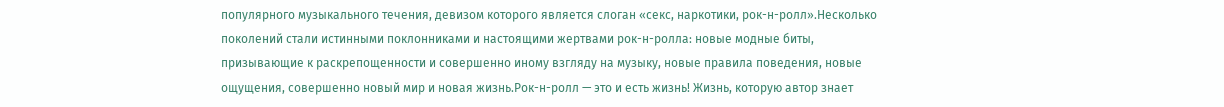популярного музыкального течения, девизом которого является слоган «секс, наркотики, рок-н-ролл».Несколько поколений стали истинными поклонниками и настоящими жертвами рок-н-ролла: новые модные биты, призывающие к раскрепощенности и совершенно иному взгляду на музыку, новые правила поведения, новые ощущения, совершенно новый мир и новая жизнь.Рок-н-ролл — это и есть жизнь! Жизнь, которую автор знает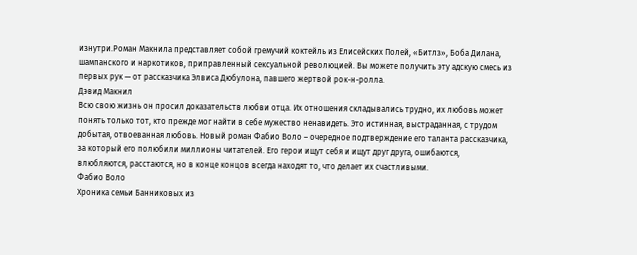изнутри.Роман Макнила представляет собой гремучий коктейль из Елисейских Полей, «Битлз», Боба Дилана, шампанского и наркотиков, приправленный сексуальной революцией. Вы можете получить эту адскую смесь из первых рук — от рассказчика Элвиса Дюбулона, павшего жертвой рок-н-ролла.
Дэвид Макнил
Всю свою жизнь он просил доказательств любви отца. Их отношения складывались трудно, их любовь может понять только тот, кто прежде мог найти в себе мужество ненавидеть. Это истинная, выстраданная, с трудом добытая, отвоеванная любовь. Новый роман Фабио Воло – очередное подтверждение его таланта рассказчика, за который его полюбили миллионы читателей. Его герои ищут себя и ищут друг друга, ошибаются, влюбляются, расстаются, но в конце концов всегда находят то, что делает их счастливыми.
Фабио Воло
Хроника семьи Банниковых из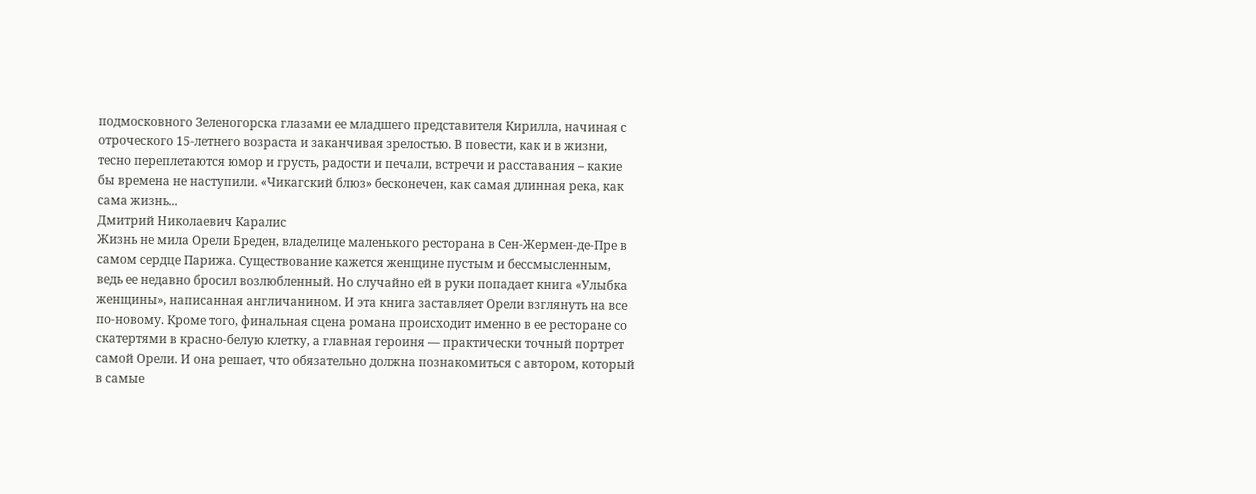подмосковного Зеленогорска глазами ее младшего представителя Кирилла, начиная с отроческого 15-летнего возраста и заканчивая зрелостью. В повести, как и в жизни, тесно переплетаются юмор и грусть, радости и печали, встречи и расставания – какие бы времена не наступили. «Чикагский блюз» бесконечен, как самая длинная река, как сама жизнь...
Дмитрий Николаевич Каралис
Жизнь не мила Орели Бреден, владелице маленького ресторана в Сен-Жермен-де-Пре в самом сердце Парижа. Существование кажется женщине пустым и бессмысленным, ведь ее недавно бросил возлюбленный. Но случайно ей в руки попадает книга «Улыбка женщины», написанная англичанином. И эта книга заставляет Орели взглянуть на все по-новому. Кроме того, финальная сцена романа происходит именно в ее ресторане со скатертями в красно-белую клетку, а главная героиня — практически точный портрет самой Орели. И она решает, что обязательно должна познакомиться с автором, который в самые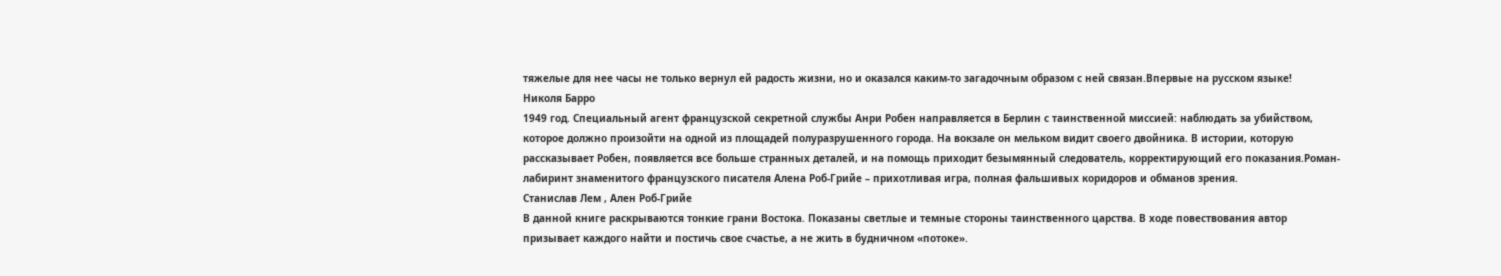тяжелые для нее часы не только вернул ей радость жизни, но и оказался каким-то загадочным образом с ней связан.Впервые на русском языке!
Николя Барро
1949 год. Специальный агент французской секретной службы Анри Робен направляется в Берлин с таинственной миссией: наблюдать за убийством, которое должно произойти на одной из площадей полуразрушенного города. На вокзале он мельком видит своего двойника. В истории, которую рассказывает Робен, появляется все больше странных деталей, и на помощь приходит безымянный следователь, корректирующий его показания.Роман-лабиринт знаменитого французского писателя Алена Роб-Грийе – прихотливая игра, полная фальшивых коридоров и обманов зрения.
Станислав Лем , Ален Роб-Грийе
В данной книге раскрываются тонкие грани Востока. Показаны светлые и темные стороны таинственного царства. В ходе повествования автор призывает каждого найти и постичь свое счастье, а не жить в будничном «потоке».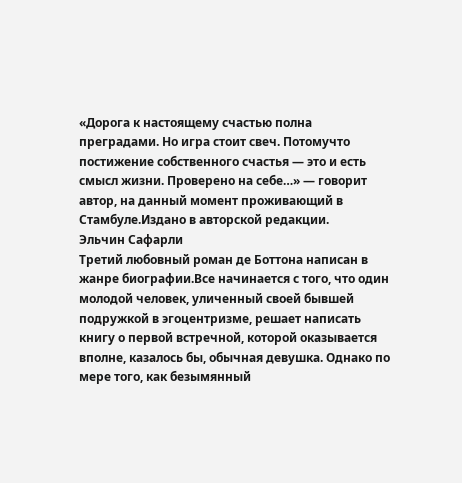«Дорога к настоящему счастью полна преградами. Но игра стоит свеч. Потомучто постижение собственного счастья — это и есть смысл жизни. Проверено на себе…» — говорит автор, на данный момент проживающий в Стамбуле.Издано в авторской редакции.
Эльчин Сафарли
Третий любовный роман де Боттона написан в жанре биографии.Все начинается с того, что один молодой человек, уличенный своей бывшей подружкой в эгоцентризме, решает написать книгу о первой встречной, которой оказывается вполне, казалось бы, обычная девушка. Однако по мере того, как безымянный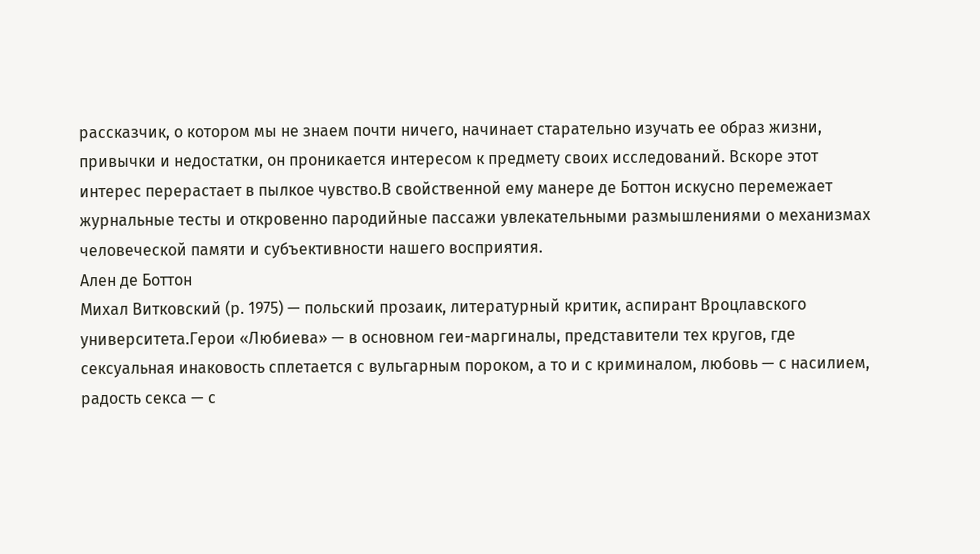рассказчик, о котором мы не знаем почти ничего, начинает старательно изучать ее образ жизни, привычки и недостатки, он проникается интересом к предмету своих исследований. Вскоре этот интерес перерастает в пылкое чувство.В свойственной ему манере де Боттон искусно перемежает журнальные тесты и откровенно пародийные пассажи увлекательными размышлениями о механизмах человеческой памяти и субъективности нашего восприятия.
Ален де Боттон
Михал Витковский (р. 1975) — польский прозаик, литературный критик, аспирант Вроцлавского университета.Герои «Любиева» — в основном геи-маргиналы, представители тех кругов, где сексуальная инаковость сплетается с вульгарным пороком, а то и с криминалом, любовь — с насилием, радость секса — с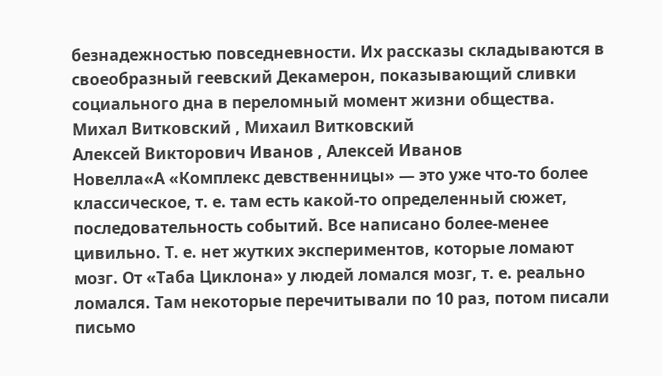безнадежностью повседневности. Их рассказы складываются в своеобразный геевский Декамерон, показывающий сливки социального дна в переломный момент жизни общества.
Михал Витковский , Михаил Витковский
Алексей Викторович Иванов , Алексей Иванов
Новелла«А «Комплекс девственницы» — это уже что-то более классическое, т. е. там есть какой-то определенный сюжет, последовательность событий. Все написано более-менее цивильно. Т. е. нет жутких экспериментов, которые ломают мозг. От «Таба Циклона» у людей ломался мозг, т. е. реально ломался. Там некоторые перечитывали по 10 раз, потом писали письмо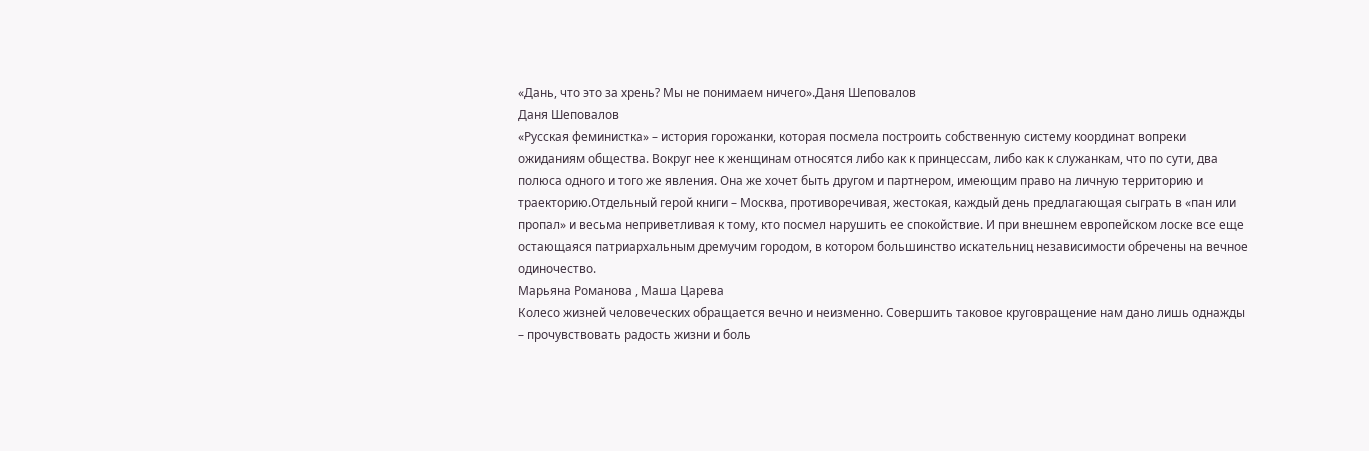«Дань, что это за хрень? Мы не понимаем ничего».Даня Шеповалов
Даня Шеповалов
«Русская феминистка» – история горожанки, которая посмела построить собственную систему координат вопреки ожиданиям общества. Вокруг нее к женщинам относятся либо как к принцессам, либо как к служанкам, что по сути, два полюса одного и того же явления. Она же хочет быть другом и партнером, имеющим право на личную территорию и траекторию.Отдельный герой книги – Москва, противоречивая, жестокая, каждый день предлагающая сыграть в «пан или пропал» и весьма неприветливая к тому, кто посмел нарушить ее спокойствие. И при внешнем европейском лоске все еще остающаяся патриархальным дремучим городом, в котором большинство искательниц независимости обречены на вечное одиночество.
Марьяна Романова , Маша Царева
Колесо жизней человеческих обращается вечно и неизменно. Совершить таковое круговращение нам дано лишь однажды – прочувствовать радость жизни и боль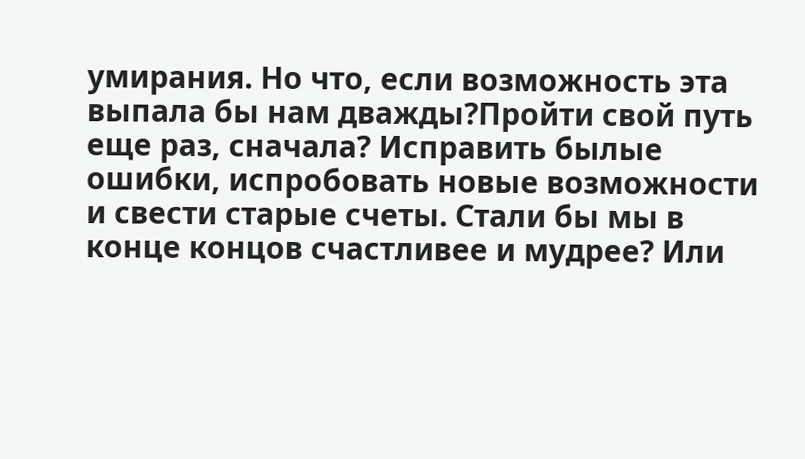умирания. Но что, если возможность эта выпала бы нам дважды?Пройти свой путь еще раз, сначала? Исправить былые ошибки, испробовать новые возможности и свести старые счеты. Стали бы мы в конце концов счастливее и мудрее? Или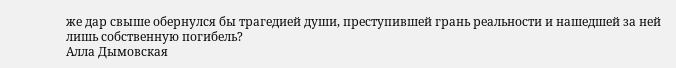же дар свыше обернулся бы трагедией души, преступившей грань реальности и нашедшей за ней лишь собственную погибель?
Алла Дымовская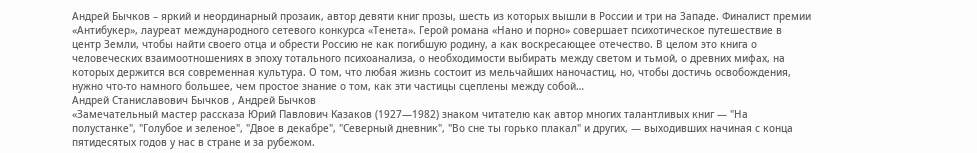Андрей Бычков – яркий и неординарный прозаик, автор девяти книг прозы, шесть из которых вышли в России и три на Западе. Финалист премии «Антибукер», лауреат международного сетевого конкурса «Тенета». Герой романа «Нано и порно» совершает психотическое путешествие в центр Земли, чтобы найти своего отца и обрести Россию не как погибшую родину, а как воскресающее отечество. В целом это книга о человеческих взаимоотношениях в эпоху тотального психоанализа, о необходимости выбирать между светом и тьмой, о древних мифах, на которых держится вся современная культура. О том, что любая жизнь состоит из мельчайших наночастиц, но, чтобы достичь освобождения, нужно что-то намного большее, чем простое знание о том, как эти частицы сцеплены между собой…
Андрей Станиславович Бычков , Андрей Бычков
«Замечательный мастер рассказа Юрий Павлович Казаков (1927—1982) знаком читателю как автор многих талантливых книг — "На полустанке", "Голубое и зеленое", "Двое в декабре", "Северный дневник", "Во сне ты горько плакал" и других, — выходивших начиная с конца пятидесятых годов у нас в стране и за рубежом.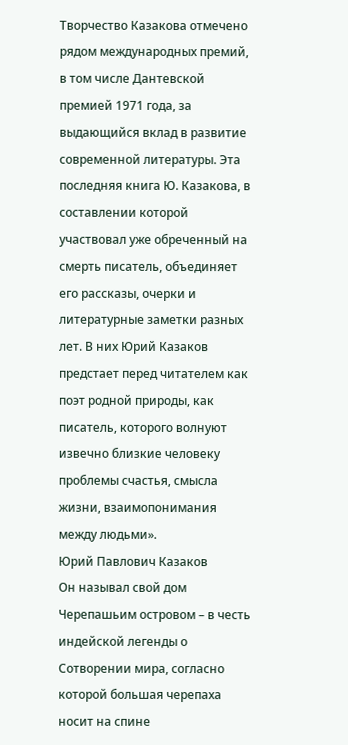Творчество Казакова отмечено рядом международных премий, в том числе Дантевской премией 1971 года, за выдающийся вклад в развитие современной литературы. Эта последняя книга Ю. Казакова, в составлении которой участвовал уже обреченный на смерть писатель, объединяет его рассказы, очерки и литературные заметки разных лет. В них Юрий Казаков предстает перед читателем как поэт родной природы, как писатель, которого волнуют извечно близкие человеку проблемы счастья, смысла жизни, взаимопонимания между людьми».
Юрий Павлович Казаков
Он называл свой дом Черепашьим островом – в честь индейской легенды о Сотворении мира, согласно которой большая черепаха носит на спине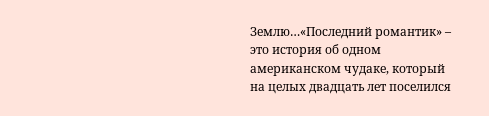Землю…«Последний романтик» – это история об одном американском чудаке, который на целых двадцать лет поселился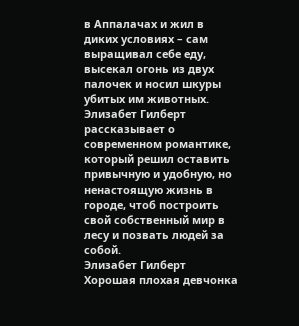в Аппалачах и жил в диких условиях – сам выращивал себе еду, высекал огонь из двух палочек и носил шкуры убитых им животных. Элизабет Гилберт рассказывает о современном романтике, который решил оставить привычную и удобную, но ненастоящую жизнь в городе, чтоб построить свой собственный мир в лесу и позвать людей за собой.
Элизабет Гилберт
Хорошая плохая девчонка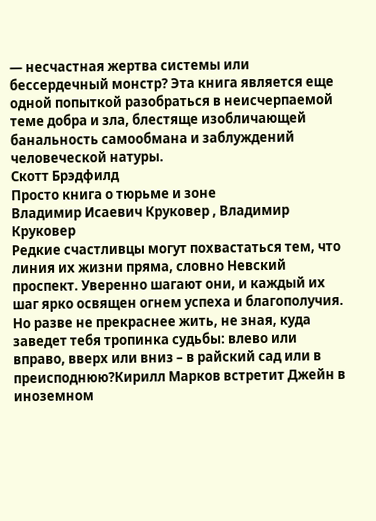— несчастная жертва системы или бессердечный монстр? Эта книга является еще одной попыткой разобраться в неисчерпаемой теме добра и зла, блестяще изобличающей банальность самообмана и заблуждений человеческой натуры.
Скотт Брэдфилд
Просто книга о тюрьме и зоне
Владимир Исаевич Круковер , Владимир Круковер
Редкие счастливцы могут похвастаться тем, что линия их жизни пряма, словно Невский проспект. Уверенно шагают они, и каждый их шаг ярко освящен огнем успеха и благополучия. Но разве не прекраснее жить, не зная, куда заведет тебя тропинка судьбы: влево или вправо, вверх или вниз – в райский сад или в преисподнюю?Кирилл Марков встретит Джейн в иноземном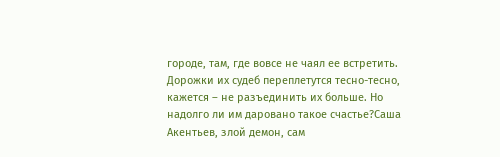городе, там, где вовсе не чаял ее встретить. Дорожки их судеб переплетутся тесно-тесно, кажется – не разъединить их больше. Но надолго ли им даровано такое счастье?Саша Акентьев, злой демон, сам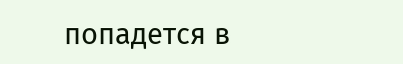попадется в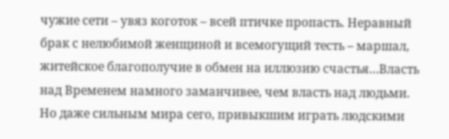чужие сети – увяз коготок – всей птичке пропасть. Неравный брак с нелюбимой женщиной и всемогущий тесть – маршал, житейское благополучие в обмен на иллюзию счастья…Власть над Временем намного заманчивее, чем власть над людьми. Но даже сильным мира сего, привыкшим играть людскими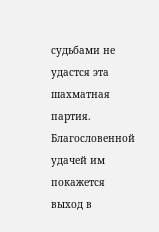судьбами не удастся эта шахматная партия. Благословенной удачей им покажется выход в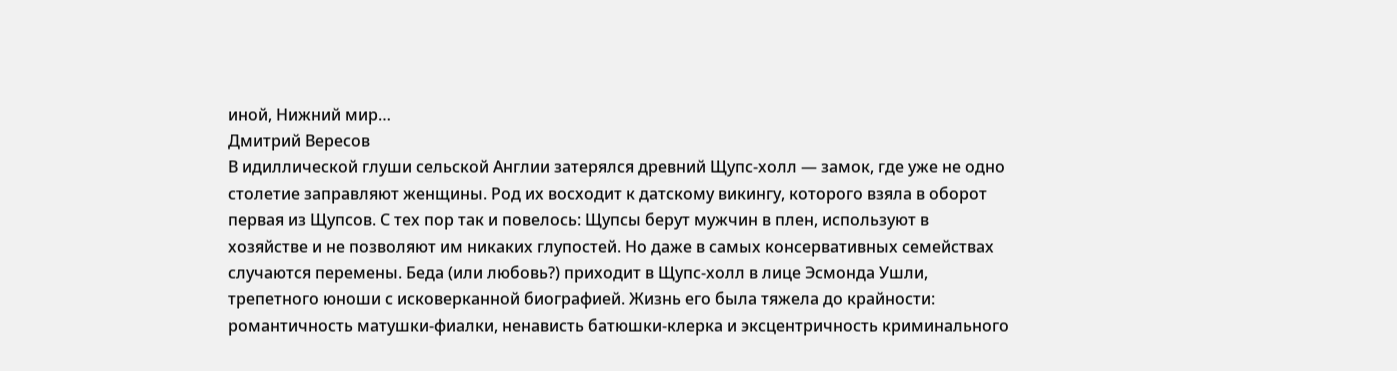иной, Нижний мир…
Дмитрий Вересов
В идиллической глуши сельской Англии затерялся древний Щупс-холл — замок, где уже не одно столетие заправляют женщины. Род их восходит к датскому викингу, которого взяла в оборот первая из Щупсов. С тех пор так и повелось: Щупсы берут мужчин в плен, используют в хозяйстве и не позволяют им никаких глупостей. Но даже в самых консервативных семействах случаются перемены. Беда (или любовь?) приходит в Щупс-холл в лице Эсмонда Ушли, трепетного юноши с исковерканной биографией. Жизнь его была тяжела до крайности: романтичность матушки-фиалки, ненависть батюшки-клерка и эксцентричность криминального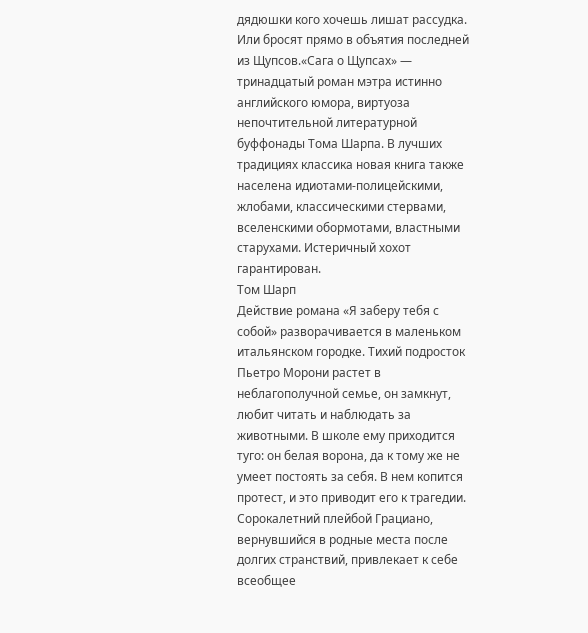дядюшки кого хочешь лишат рассудка. Или бросят прямо в объятия последней из Щупсов.«Сага о Щупсах» — тринадцатый роман мэтра истинно английского юмора, виртуоза непочтительной литературной буффонады Тома Шарпа. В лучших традициях классика новая книга также населена идиотами-полицейскими, жлобами, классическими стервами, вселенскими обормотами, властными старухами. Истеричный хохот гарантирован.
Том Шарп
Действие романа «Я заберу тебя с собой» разворачивается в маленьком итальянском городке. Тихий подросток Пьетро Морони растет в неблагополучной семье, он замкнут, любит читать и наблюдать за животными. В школе ему приходится туго: он белая ворона, да к тому же не умеет постоять за себя. В нем копится протест, и это приводит его к трагедии. Сорокалетний плейбой Грациано, вернувшийся в родные места после долгих странствий, привлекает к себе всеобщее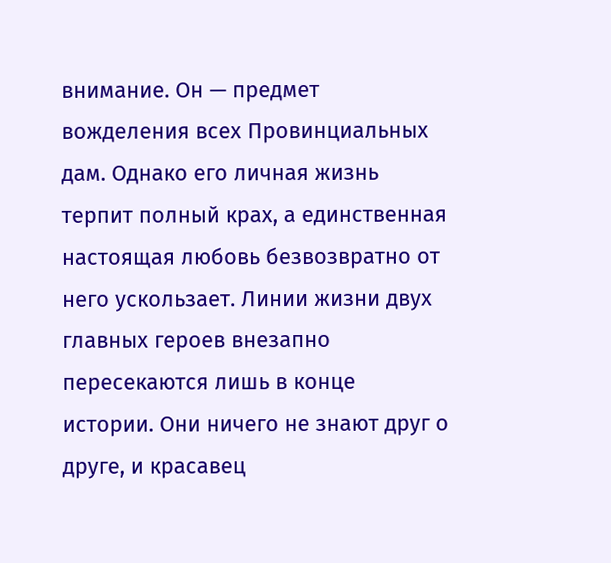внимание. Он — предмет вожделения всех Провинциальных дам. Однако его личная жизнь терпит полный крах, а единственная настоящая любовь безвозвратно от него ускользает. Линии жизни двух главных героев внезапно пересекаются лишь в конце истории. Они ничего не знают друг о друге, и красавец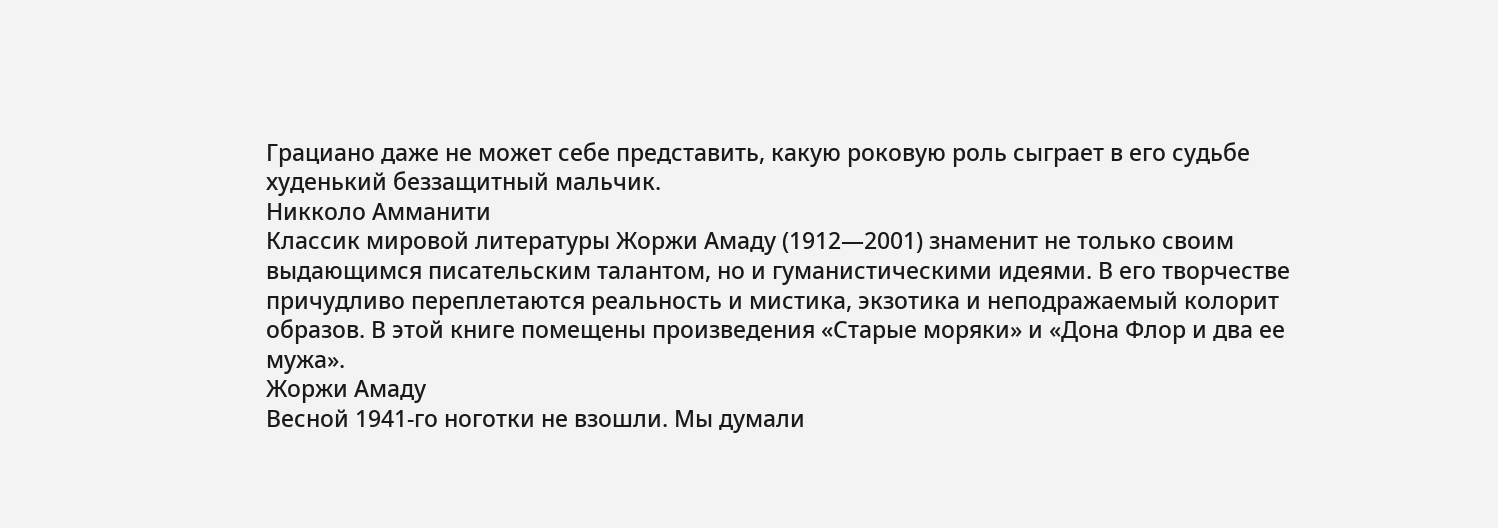Грациано даже не может себе представить, какую роковую роль сыграет в его судьбе худенький беззащитный мальчик.
Никколо Амманити
Классик мировой литературы Жоржи Амаду (1912—2001) знаменит не только своим выдающимся писательским талантом, но и гуманистическими идеями. В его творчестве причудливо переплетаются реальность и мистика, экзотика и неподражаемый колорит образов. В этой книге помещены произведения «Старые моряки» и «Дона Флор и два ее мужа».
Жоржи Амаду
Весной 1941-го ноготки не взошли. Мы думали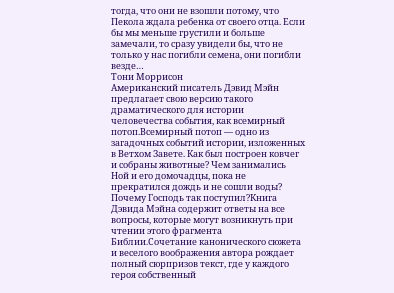тогда, что они не взошли потому, что Пекола ждала ребенка от своего отца. Если бы мы меньше грустили и больше замечали, то сразу увидели бы, что не только у нас погибли семена, они погибли везде…
Тони Моррисон
Американский писатель Дэвид Мэйн предлагает свою версию такого драматического для истории человечества события, как всемирный потоп.Всемирный потоп — одно из загадочных событий истории, изложенных в Ветхом Завете. Как был построен ковчег и собраны животные? Чем занимались Ной и его домочадцы, пока не прекратился дождь и не сошли воды? Почему Господь так поступил?Книга Дэвида Мэйна содержит ответы на все вопросы, которые могут возникнуть при чтении этого фрагмента Библии.Сочетание канонического сюжета и веселого воображения автора рождает полный сюрпризов текст, где у каждого героя собственный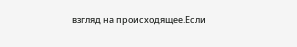взгляд на происходящее.Если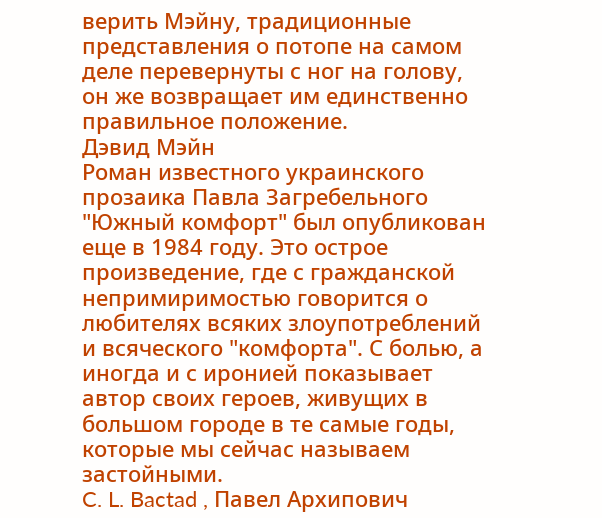верить Мэйну, традиционные представления о потопе на самом деле перевернуты с ног на голову, он же возвращает им единственно правильное положение.
Дэвид Мэйн
Роман известного украинского прозаика Павла Загребельного "Южный комфорт" был опубликован еще в 1984 году. Это острое произведение, где с гражданской непримиримостью говорится о любителях всяких злоупотреблений и всяческого "комфорта". С болью, а иногда и с иронией показывает автор своих героев, живущих в большом городе в те самые годы, которые мы сейчас называем застойными.
C. L. Bactad , Павел Архипович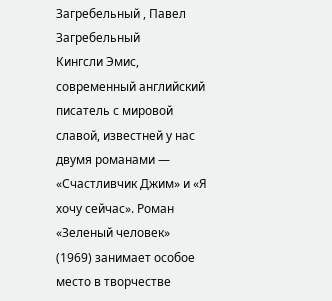Загребельный , Павел Загребельный
Кингсли Эмис, современный английский писатель с мировой славой, известней у нас двумя романами — «Счастливчик Джим» и «Я хочу сейчас». Роман «Зеленый человек» (1969) занимает особое место в творчестве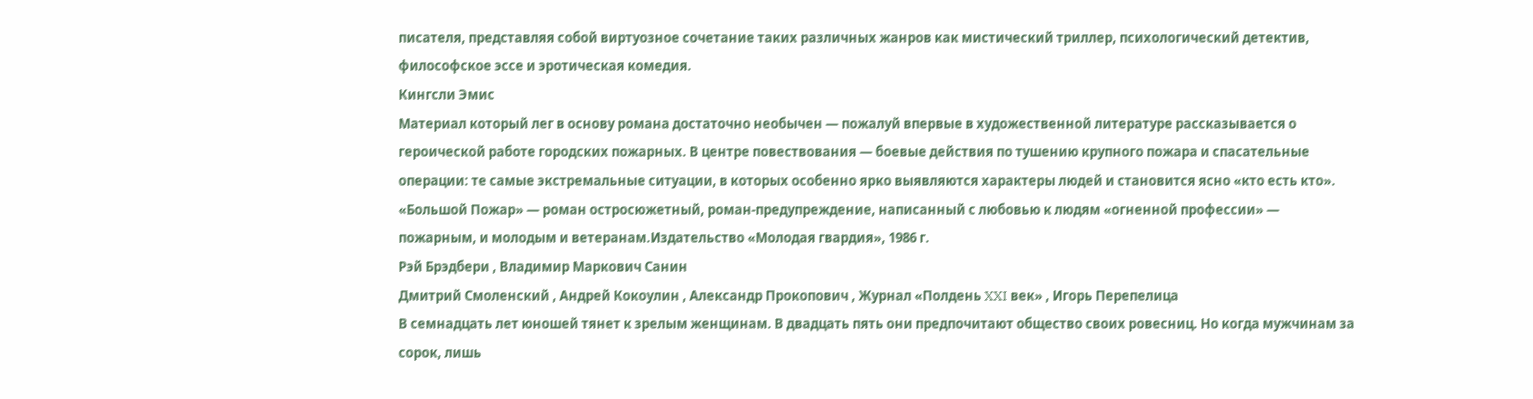писателя, представляя собой виртуозное сочетание таких различных жанров как мистический триллер, психологический детектив, философское эссе и эротическая комедия.
Кингсли Эмис
Материал который лег в основу романа достаточно необычен — пожалуй впервые в художественной литературе рассказывается о героической работе городских пожарных. В центре повествования — боевые действия по тушению крупного пожара и спасательные операции: те самые экстремальные ситуации, в которых особенно ярко выявляются характеры людей и становится ясно «кто есть кто». «Большой Пожар» — роман остросюжетный, роман-предупреждение, написанный с любовью к людям «огненной профессии» — пожарным, и молодым и ветеранам.Издательство «Молодая гвардия», 1986 г.
Рэй Брэдбери , Владимир Маркович Санин
Дмитрий Смоленский , Андрей Кокоулин , Александр Прокопович , Журнал «Полдень XXI век» , Игорь Перепелица
В семнадцать лет юношей тянет к зрелым женщинам. В двадцать пять они предпочитают общество своих ровесниц. Но когда мужчинам за сорок, лишь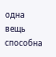одна вещь способна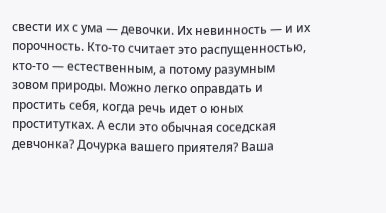свести их с ума — девочки. Их невинность — и их порочность. Кто-то считает это распущенностью, кто-то — естественным, а потому разумным зовом природы. Можно легко оправдать и простить себя, когда речь идет о юных проститутках. А если это обычная соседская девчонка? Дочурка вашего приятеля? Ваша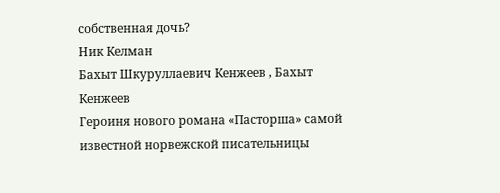собственная дочь?
Ник Келман
Бахыт Шкуруллаевич Кенжеев , Бахыт Кенжеев
Героиня нового романа «Пасторша» самой известной норвежской писательницы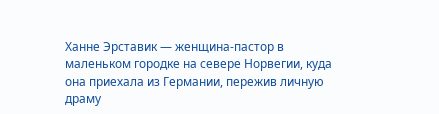Ханне Эрставик — женщина-пастор в маленьком городке на севере Норвегии, куда она приехала из Германии, пережив личную драму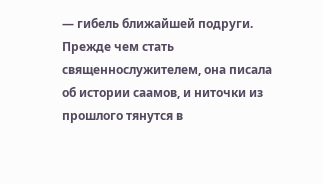— гибель ближайшей подруги. Прежде чем стать священнослужителем, она писала об истории саамов, и ниточки из прошлого тянутся в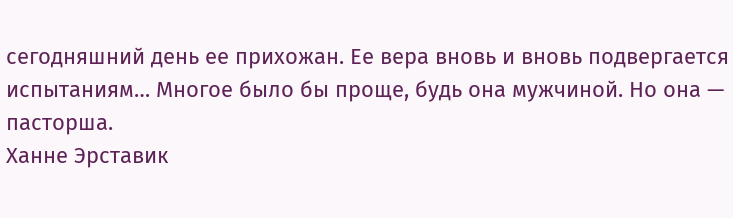сегодняшний день ее прихожан. Ее вера вновь и вновь подвергается испытаниям… Многое было бы проще, будь она мужчиной. Но она — пасторша.
Ханне Эрставик